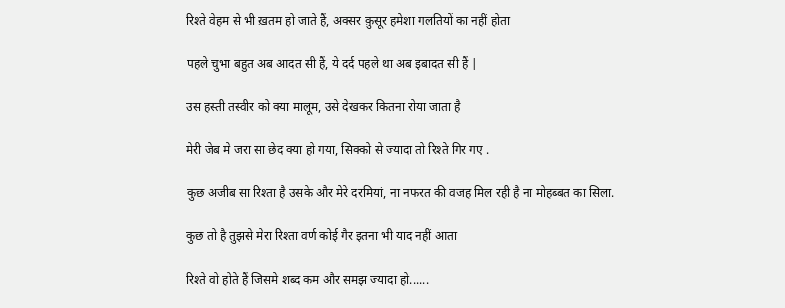रिश्ते वेहम से भी ख़तम हो जाते हैं, अक्सर क़ुसूर हमेशा गलतियों का नहीं होता

पहले चुभा बहुत अब आदत सी हैं, ये दर्द पहले था अब इबादत सी हैं |

उस हस्ती तस्वीर को क्या मालूम, उसे देखकर कितना रोया जाता है

मेरी जेब मे जरा सा छेद क्या हो गया, सिक्को से ज्यादा तो रिश्ते गिर गए .

कुछ अजीब सा रिश्ता है उसके और मेरे दरमियां, ना नफरत की वजह मिल रही है ना मोहब्बत का सिला.

कुछ तो है तुझसे मेरा रिश्ता वर्ण कोई गैर इतना भी याद नहीं आता

रिश्ते वो होते हैं जिसमे शब्द कम और समझ ज्यादा हो......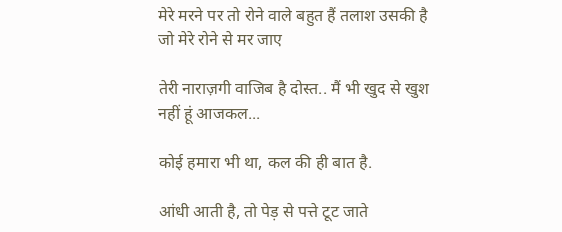मेरे मरने पर तो रोने वाले बहुत हैं तलाश उसकी है जो मेरे रोने से मर जाए

तेरी नाराज़गी वाजिब है दोस्त.. मैं भी खुद से खुश नहीं हूं आजकल...

कोई हमारा भी था, कल की ही बात है.

आंधी आती है, तो पेड़ से पत्ते टूट जाते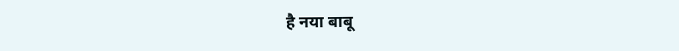है नया बाबू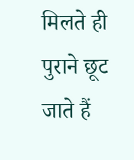मिलते ही पुराने छूट जाते हैं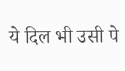ये दिल भी उसी पे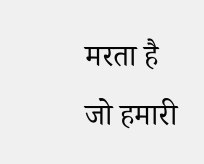मरता है जो हमारी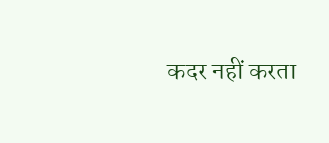कदर नहीं करता